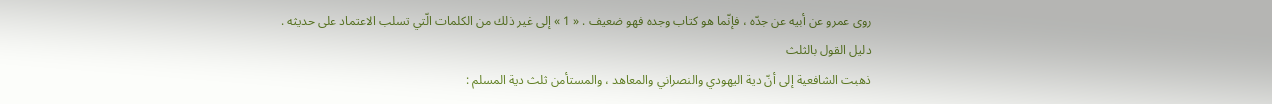روى عمرو عن أبيه عن جدّه ، فإنّما هو كتاب وجده فهو ضعيف . « 1 » إلى غير ذلك من الكلمات الّتي تسلب الاعتماد على حديثه .
دليل القول بالثلث
ذهبت الشافعية إلى أنّ دية اليهودي والنصراني والمعاهد ، والمستأمن ثلث دية المسلم :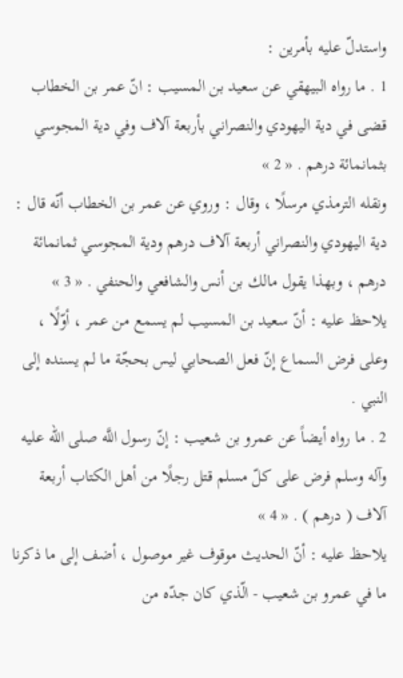واستدلّ عليه بأمرين :
1 . ما رواه البيهقي عن سعيد بن المسيب : انّ عمر بن الخطاب قضى في دية اليهودي والنصراني بأربعة آلاف وفي دية المجوسي بثمانمائة درهم . « 2 »
ونقله الترمذي مرسلًا ، وقال : وروي عن عمر بن الخطاب أنّه قال : دية اليهودي والنصراني أربعة آلاف درهم ودية المجوسي ثمانمائة درهم ، وبهذا يقول مالك بن أنس والشافعي والحنفي . « 3 »
يلاحظ عليه : أنّ سعيد بن المسيب لم يسمع من عمر ، أوّلًا ، وعلى فرض السماع إنّ فعل الصحابي ليس بحجّة ما لم يسنده إلى النبي .
2 . ما رواه أيضاً عن عمرو بن شعيب : إنّ رسول اللَّه صلى الله عليه وآله وسلم فرض على كلّ مسلم قتل رجلًا من أهل الكتاب أربعة آلاف ( درهم ) . « 4 »
يلاحظ عليه : أنّ الحديث موقوف غير موصول ، أضف إلى ما ذكرنا ما في عمرو بن شعيب - الّذي كان جدّه من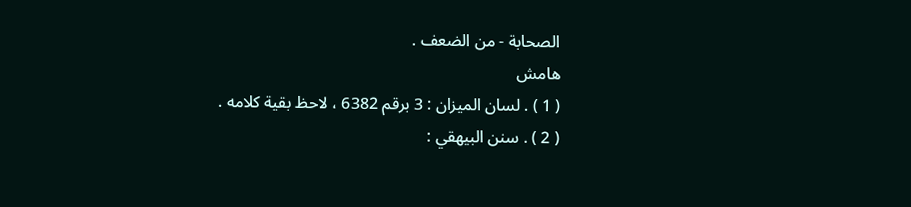الصحابة - من الضعف .
هامش
( 1 ) . لسان الميزان : 3 برقم 6382 ، لاحظ بقية كلامه .
( 2 ) . سنن البيهقي :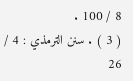8 / 100 .
( 3 ) . سنن الترمذي : 4 / 26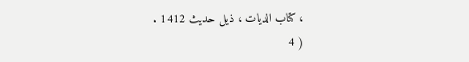، كتاب الديات ، ذيل حديث 1412 .
( 4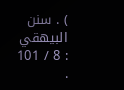) . سنن البيهقي : 8 / 101 .